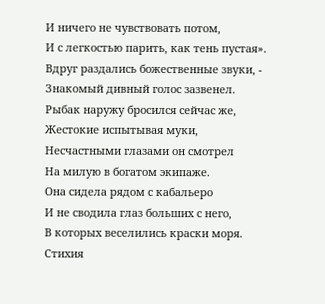И ничего не чувствовать потом,
И с легкостью парить, как тень пустая».
Вдруг раздались божественные звуки, -
Знакомый дивный голос зазвенел.
Рыбак наружу бросился сейчас же,
Жестокие испытывая муки,
Несчастными глазами он смотрел
На милую в богатом экипаже.
Она сидела рядом с кабальеро
И не сводила глаз больших с него,
В которых веселились краски моря.
Стихия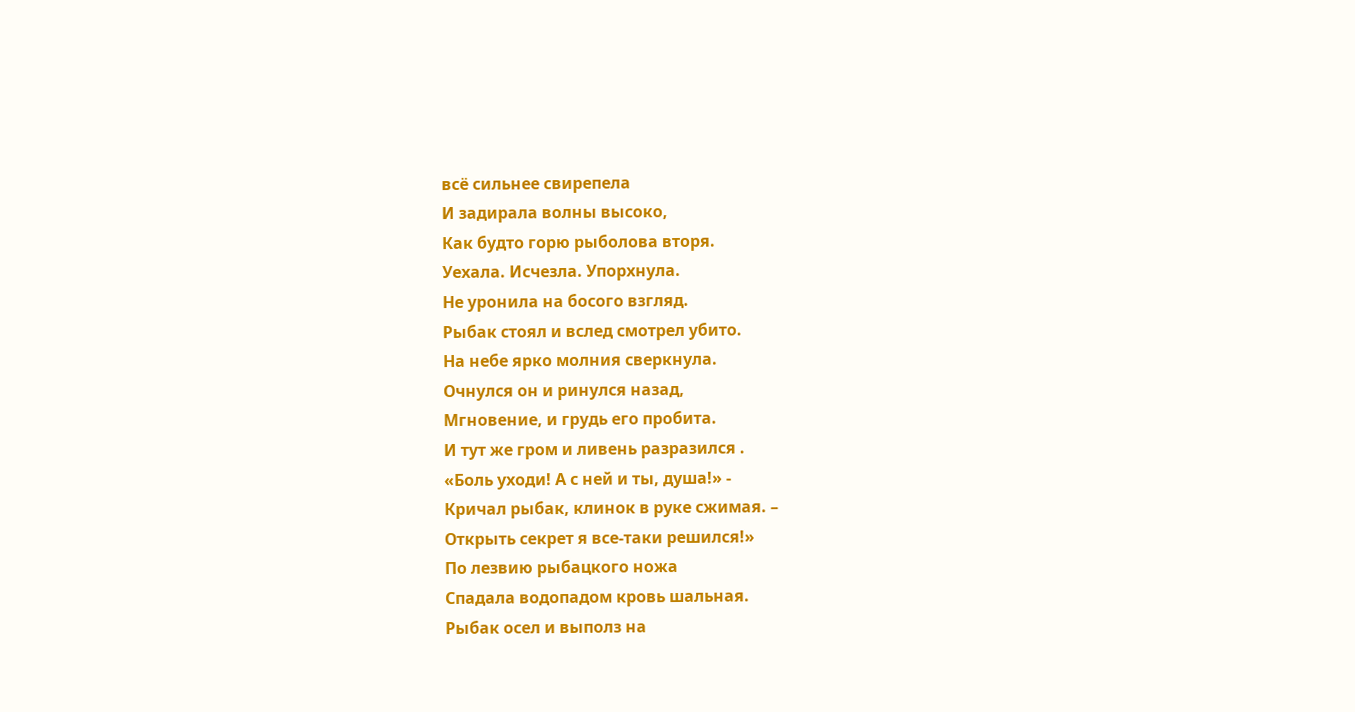всё сильнее свирепела
И задирала волны высоко,
Как будто горю рыболова вторя.
Уехала. Исчезла. Упорхнула.
Не уронила на босого взгляд.
Рыбак стоял и вслед смотрел убито.
На небе ярко молния сверкнула.
Очнулся он и ринулся назад,
Мгновение, и грудь его пробита.
И тут же гром и ливень разразился .
«Боль уходи! А с ней и ты, душа!» -
Кричал рыбак, клинок в руке сжимая. –
Открыть секрет я все-таки решился!»
По лезвию рыбацкого ножа
Спадала водопадом кровь шальная.
Рыбак осел и выполз на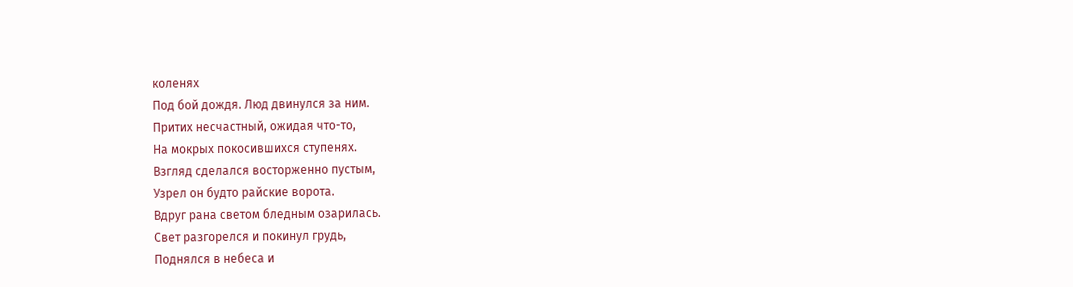коленях
Под бой дождя. Люд двинулся за ним.
Притих несчастный, ожидая что-то,
На мокрых покосившихся ступенях.
Взгляд сделался восторженно пустым,
Узрел он будто райские ворота.
Вдруг рана светом бледным озарилась.
Свет разгорелся и покинул грудь,
Поднялся в небеса и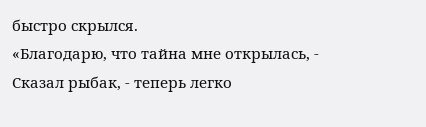быстро скрылся.
«Благодарю, что тайна мне открылась, -
Сказал рыбак, - теперь легко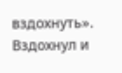вздохнуть».
Вздохнул и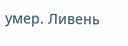умер. Ливень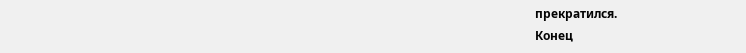прекратился.
Конец